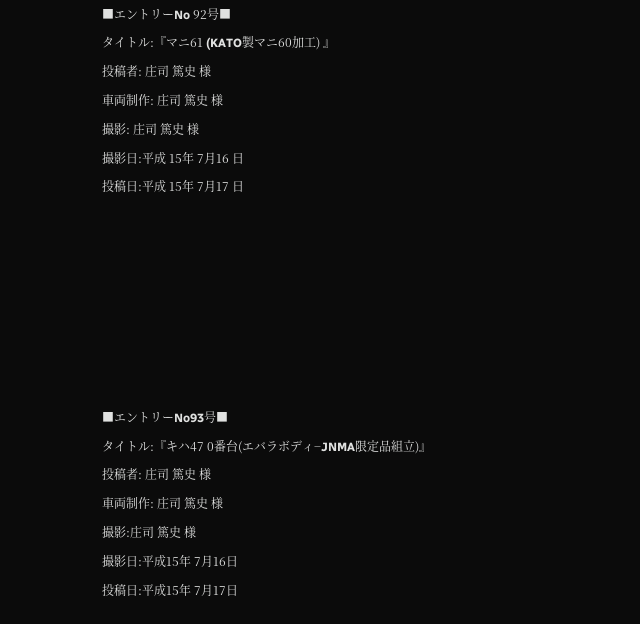■エントリーNo 92号■
タイトル:『マニ61 (KATO製マニ60加工) 』
投稿者: 庄司 篤史 様
車両制作: 庄司 篤史 様
撮影: 庄司 篤史 様
撮影日:平成 15年 7月16 日
投稿日:平成 15年 7月17 日







■エントリーNo93号■
タイトル:『キハ47 0番台(エバラボディ−JNMA限定品組立)』
投稿者: 庄司 篤史 様
車両制作: 庄司 篤史 様
撮影:庄司 篤史 様
撮影日:平成15年 7月16日
投稿日:平成15年 7月17日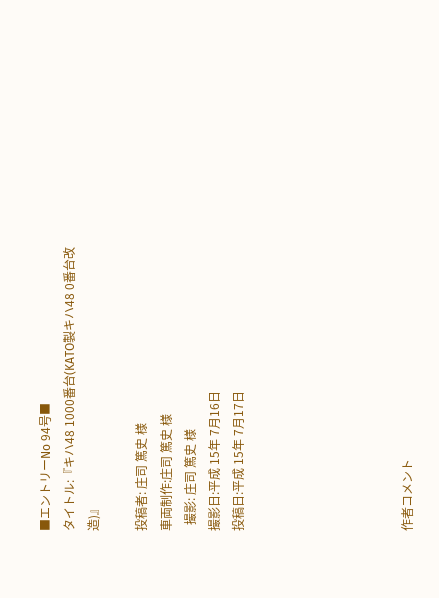■エントリーNo 94号■
タイトル:『キハ48 1000番台(KATO製キハ48 0番台改造)』

投稿者: 庄司 篤史 様
車両制作:庄司 篤史 様
  撮影: 庄司 篤史 様
撮影日:平成 15年 7月16日
投稿日:平成 15年 7月17日






作者コメント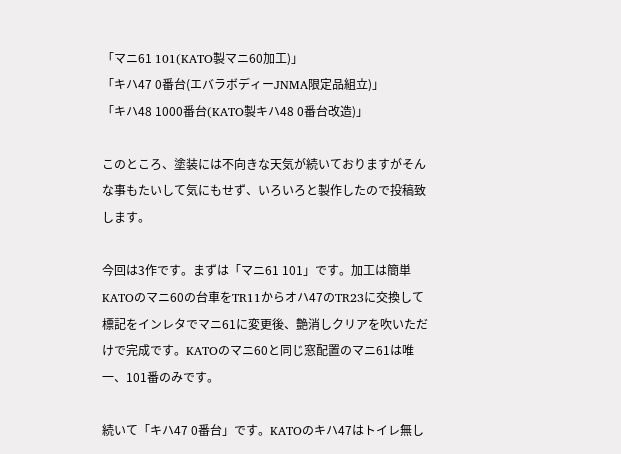「マニ61 101(KATO製マニ60加工)」
「キハ47 0番台(エバラボディーJNMA限定品組立)」
「キハ48 1000番台(KATO製キハ48 0番台改造)」

このところ、塗装には不向きな天気が続いておりますがそんな事もたいして気にもせず、いろいろと製作したので投稿致します。

今回は3作です。まずは「マニ61 101」です。加工は簡単KATOのマニ60の台車をTR11からオハ47のTR23に交換して標記をインレタでマニ61に変更後、艶消しクリアを吹いただけで完成です。KATOのマニ60と同じ窓配置のマニ61は唯一、101番のみです。

続いて「キハ47 0番台」です。KATOのキハ47はトイレ無し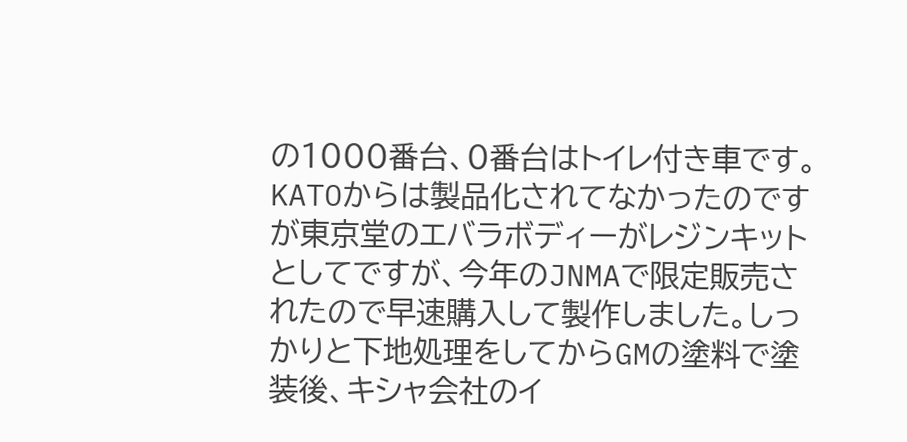の1000番台、0番台はトイレ付き車です。
KATOからは製品化されてなかったのですが東京堂のエバラボディーがレジンキットとしてですが、今年のJNMAで限定販売されたので早速購入して製作しました。しっかりと下地処理をしてからGMの塗料で塗装後、キシャ会社のイ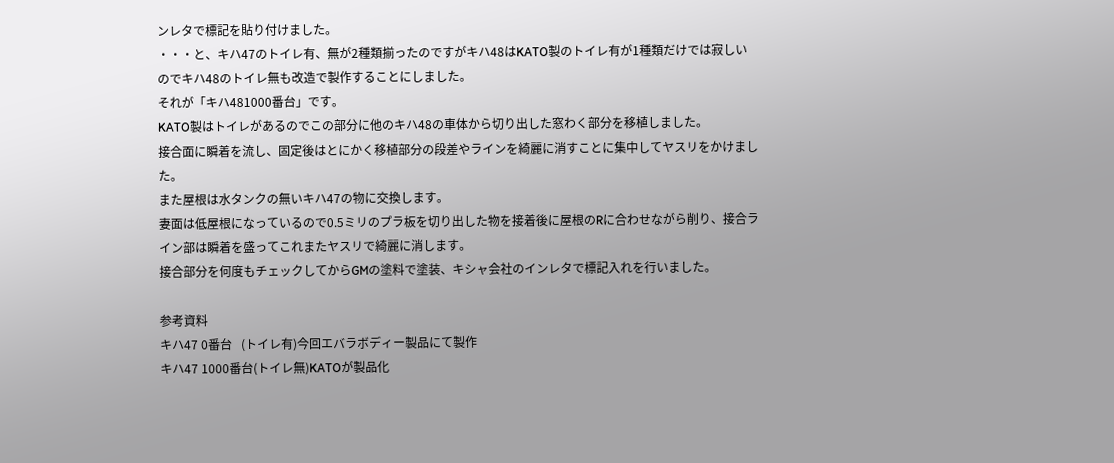ンレタで標記を貼り付けました。
・・・と、キハ47のトイレ有、無が2種類揃ったのですがキハ48はKATO製のトイレ有が1種類だけでは寂しいのでキハ48のトイレ無も改造で製作することにしました。
それが「キハ481000番台」です。
KATO製はトイレがあるのでこの部分に他のキハ48の車体から切り出した窓わく部分を移植しました。
接合面に瞬着を流し、固定後はとにかく移植部分の段差やラインを綺麗に消すことに集中してヤスリをかけました。
また屋根は水タンクの無いキハ47の物に交換します。
妻面は低屋根になっているので0.5ミリのプラ板を切り出した物を接着後に屋根のRに合わせながら削り、接合ライン部は瞬着を盛ってこれまたヤスリで綺麗に消します。
接合部分を何度もチェックしてからGMの塗料で塗装、キシャ会社のインレタで標記入れを行いました。

参考資料
キハ47 0番台   (トイレ有)今回エバラボディー製品にて製作
キハ47 1000番台(トイレ無)KATOが製品化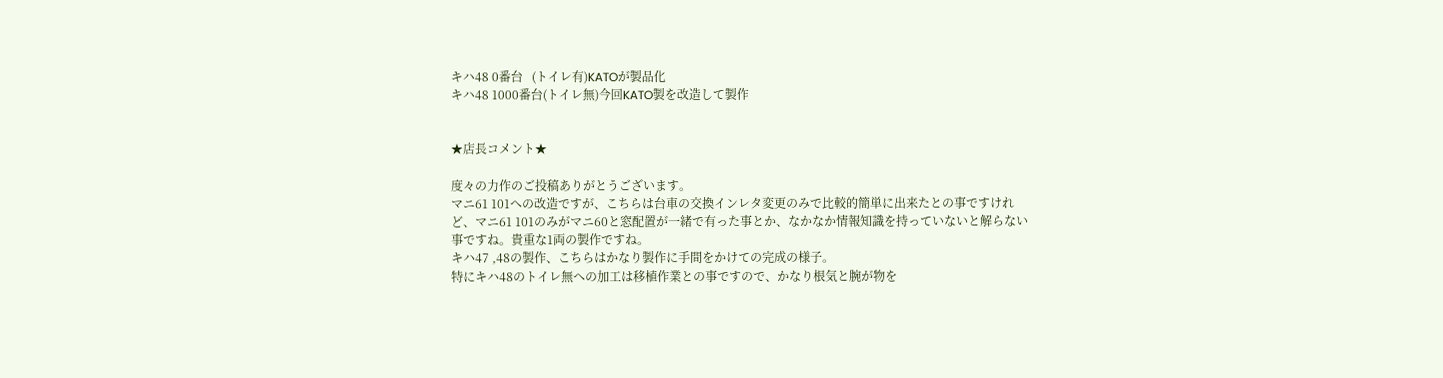キハ48 0番台   (トイレ有)KATOが製品化
キハ48 1000番台(トイレ無)今回KATO製を改造して製作


★店長コメント★

度々の力作のご投稿ありがとうございます。
マニ61 101への改造ですが、こちらは台車の交換インレタ変更のみで比較的簡単に出来たとの事ですけれど、マニ61 101のみがマニ60と窓配置が一緒で有った事とか、なかなか情報知識を持っていないと解らない事ですね。貴重な1両の製作ですね。
キハ47 ,48の製作、こちらはかなり製作に手間をかけての完成の様子。
特にキハ48のトイレ無への加工は移植作業との事ですので、かなり根気と腕が物を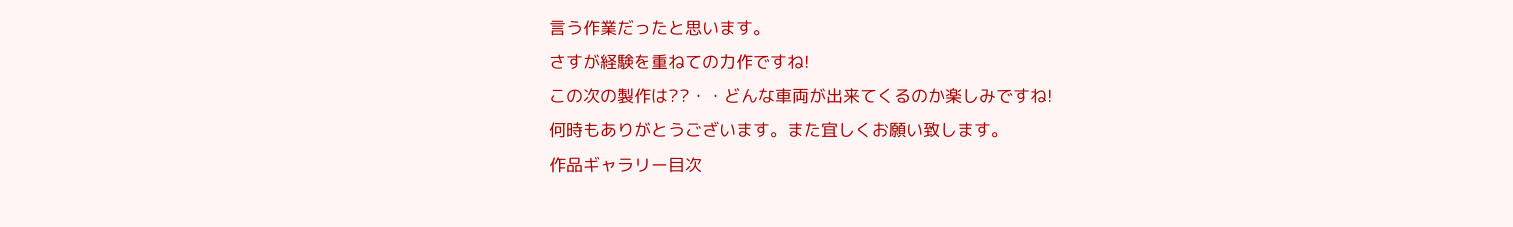言う作業だったと思います。
さすが経験を重ねての力作ですね!
この次の製作は??・・どんな車両が出来てくるのか楽しみですね!
何時もありがとうございます。また宜しくお願い致します。
作品ギャラリー目次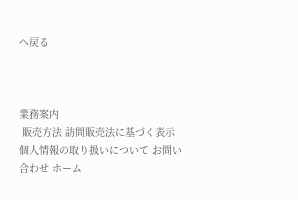へ戻る



業務案内
 販売方法 訪問販売法に基づく表示 個人情報の取り扱いについて お問い合わせ ホーム